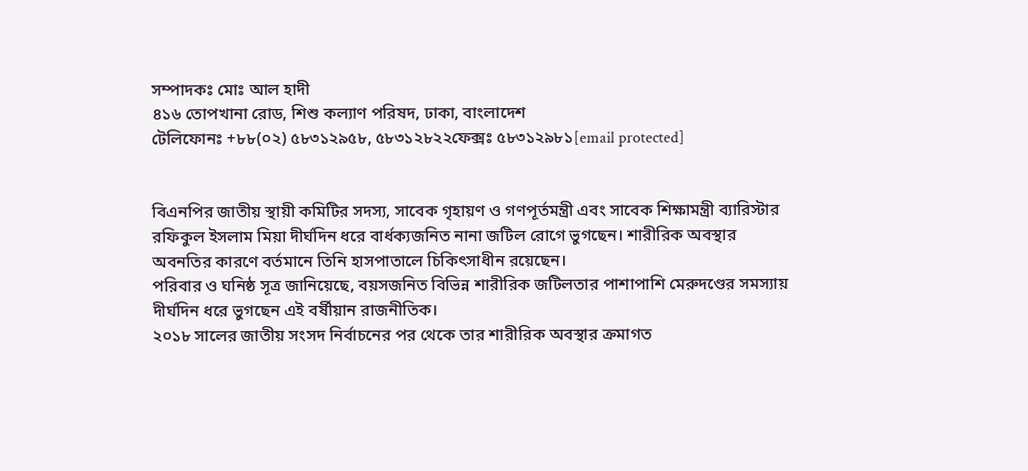সম্পাদকঃ মোঃ আল হাদী
৪১৬ তোপখানা রোড, শিশু কল্যাণ পরিষদ, ঢাকা, বাংলাদেশ
টেলিফোনঃ +৮৮(০২) ৫৮৩১২৯৫৮, ৫৮৩১২৮২২ফেক্সঃ ৫৮৩১২৯৮১[email protected]


বিএনপির জাতীয় স্থায়ী কমিটির সদস্য, সাবেক গৃহায়ণ ও গণপূর্তমন্ত্রী এবং সাবেক শিক্ষামন্ত্রী ব্যারিস্টার রফিকুল ইসলাম মিয়া দীর্ঘদিন ধরে বার্ধক্যজনিত নানা জটিল রোগে ভুগছেন। শারীরিক অবস্থার অবনতির কারণে বর্তমানে তিনি হাসপাতালে চিকিৎসাধীন রয়েছেন।
পরিবার ও ঘনিষ্ঠ সূত্র জানিয়েছে, বয়সজনিত বিভিন্ন শারীরিক জটিলতার পাশাপাশি মেরুদণ্ডের সমস্যায় দীর্ঘদিন ধরে ভুগছেন এই বর্ষীয়ান রাজনীতিক।
২০১৮ সালের জাতীয় সংসদ নির্বাচনের পর থেকে তার শারীরিক অবস্থার ক্রমাগত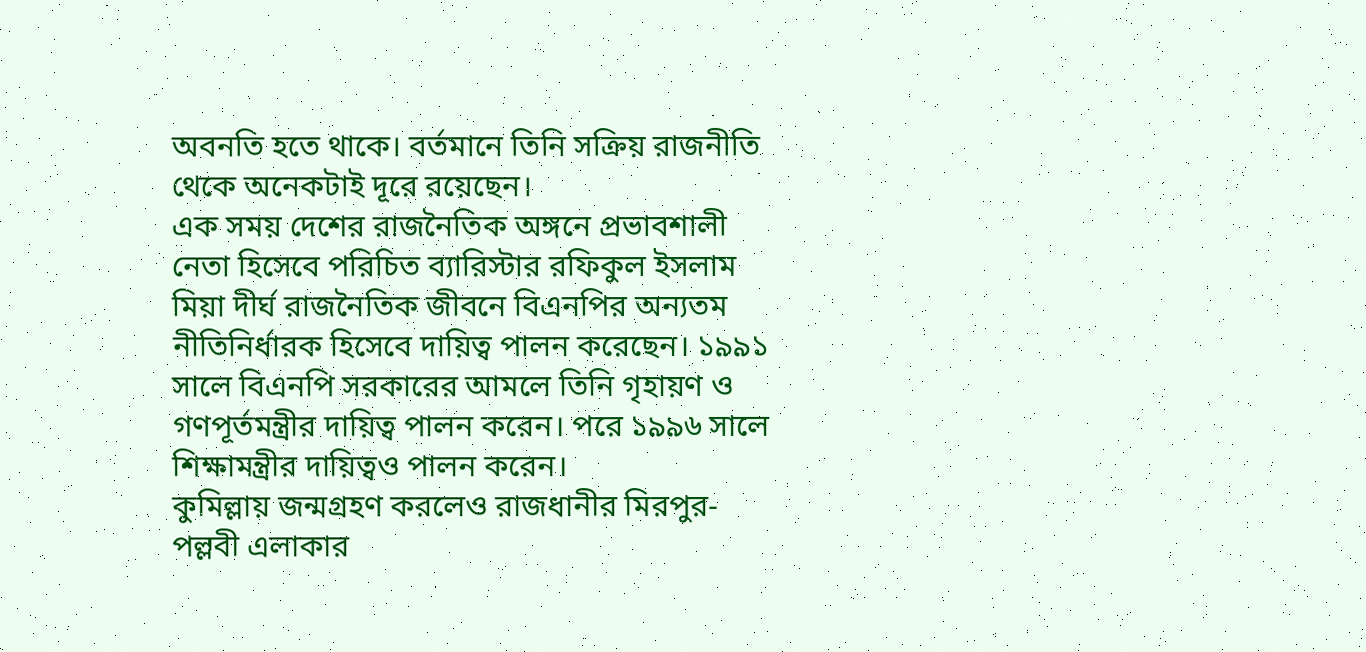অবনতি হতে থাকে। বর্তমানে তিনি সক্রিয় রাজনীতি থেকে অনেকটাই দূরে রয়েছেন।
এক সময় দেশের রাজনৈতিক অঙ্গনে প্রভাবশালী নেতা হিসেবে পরিচিত ব্যারিস্টার রফিকুল ইসলাম মিয়া দীর্ঘ রাজনৈতিক জীবনে বিএনপির অন্যতম নীতিনির্ধারক হিসেবে দায়িত্ব পালন করেছেন। ১৯৯১ সালে বিএনপি সরকারের আমলে তিনি গৃহায়ণ ও গণপূর্তমন্ত্রীর দায়িত্ব পালন করেন। পরে ১৯৯৬ সালে শিক্ষামন্ত্রীর দায়িত্বও পালন করেন।
কুমিল্লায় জন্মগ্রহণ করলেও রাজধানীর মিরপুর-পল্লবী এলাকার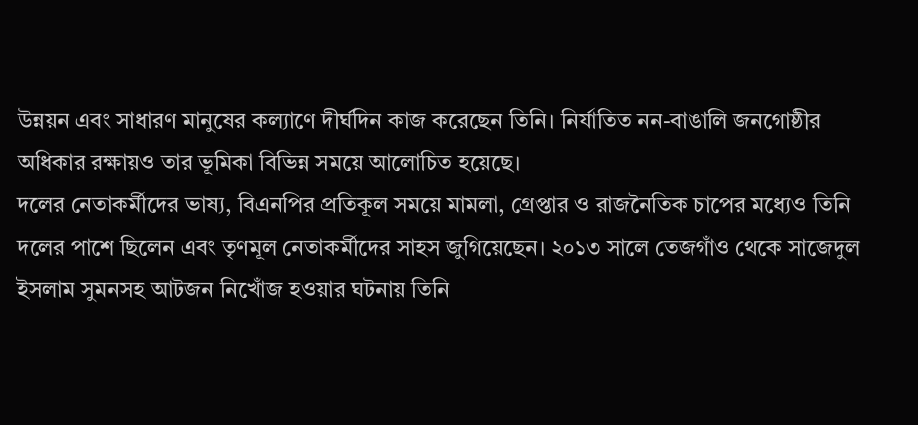উন্নয়ন এবং সাধারণ মানুষের কল্যাণে দীর্ঘদিন কাজ করেছেন তিনি। নির্যাতিত নন-বাঙালি জনগোষ্ঠীর অধিকার রক্ষায়ও তার ভূমিকা বিভিন্ন সময়ে আলোচিত হয়েছে।
দলের নেতাকর্মীদের ভাষ্য, বিএনপির প্রতিকূল সময়ে মামলা, গ্রেপ্তার ও রাজনৈতিক চাপের মধ্যেও তিনি দলের পাশে ছিলেন এবং তৃণমূল নেতাকর্মীদের সাহস জুগিয়েছেন। ২০১৩ সালে তেজগাঁও থেকে সাজেদুল ইসলাম সুমনসহ আটজন নিখোঁজ হওয়ার ঘটনায় তিনি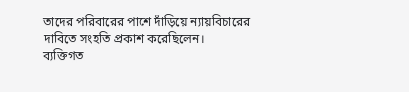তাদের পরিবারের পাশে দাঁড়িয়ে ন্যায়বিচারের দাবিতে সংহতি প্রকাশ করেছিলেন।
ব্যক্তিগত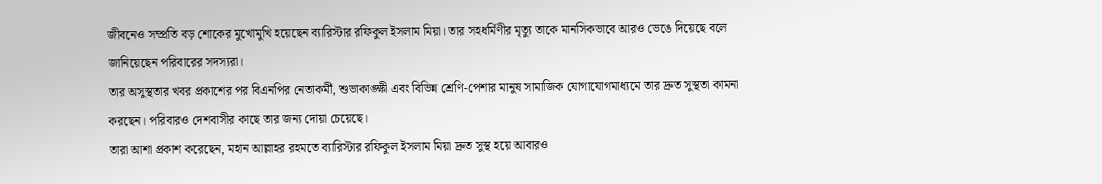জীবনেও সম্প্রতি বড় শোকের মুখোমুখি হয়েছেন ব্যারিস্টার রফিকুল ইসলাম মিয়া। তার সহধর্মিণীর মৃত্যু তাকে মানসিকভাবে আরও ভেঙে দিয়েছে বলে জানিয়েছেন পরিবারের সদস্যরা।
তার অসুস্থতার খবর প্রকাশের পর বিএনপির নেতাকর্মী, শুভাকাঙ্ক্ষী এবং বিভিন্ন শ্রেণি-পেশার মানুষ সামাজিক যোগাযোগমাধ্যমে তার দ্রুত সুস্থতা কামনা করছেন। পরিবারও দেশবাসীর কাছে তার জন্য দোয়া চেয়েছে।
তারা আশা প্রকাশ করেছেন, মহান আল্লাহর রহমতে ব্যারিস্টার রফিকুল ইসলাম মিয়া দ্রুত সুস্থ হয়ে আবারও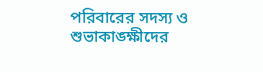পরিবারের সদস্য ও শুভাকাঙ্ক্ষীদের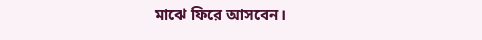মাঝে ফিরে আসবেন।